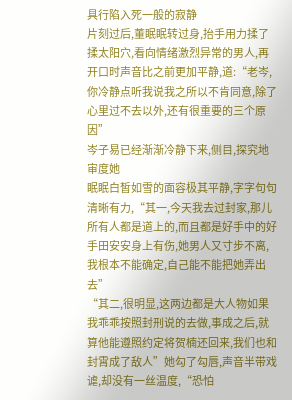具行陷入死一般的寂静
片刻过后,董眠眠转过身,抬手用力揉了揉太阳穴,看向情绪激烈异常的男人,再开口时声音比之前更加平静,道:“老岑,你冷静点听我说我之所以不肯同意,除了心里过不去以外,还有很重要的三个原因”
岑子易已经渐渐冷静下来,侧目,探究地审度她
眠眠白皙如雪的面容极其平静,字字句句清晰有力,“其一,今天我去过封家,那儿所有人都是道上的,而且都是好手中的好手田安安身上有伤,她男人又寸步不离,我根本不能确定,自己能不能把她弄出去”
“其二,很明显,这两边都是大人物如果我乖乖按照封刑说的去做,事成之后,就算他能遵照约定将贺楠还回来,我们也和封霄成了敌人”她勾了勾唇,声音半带戏谑,却没有一丝温度,“恐怕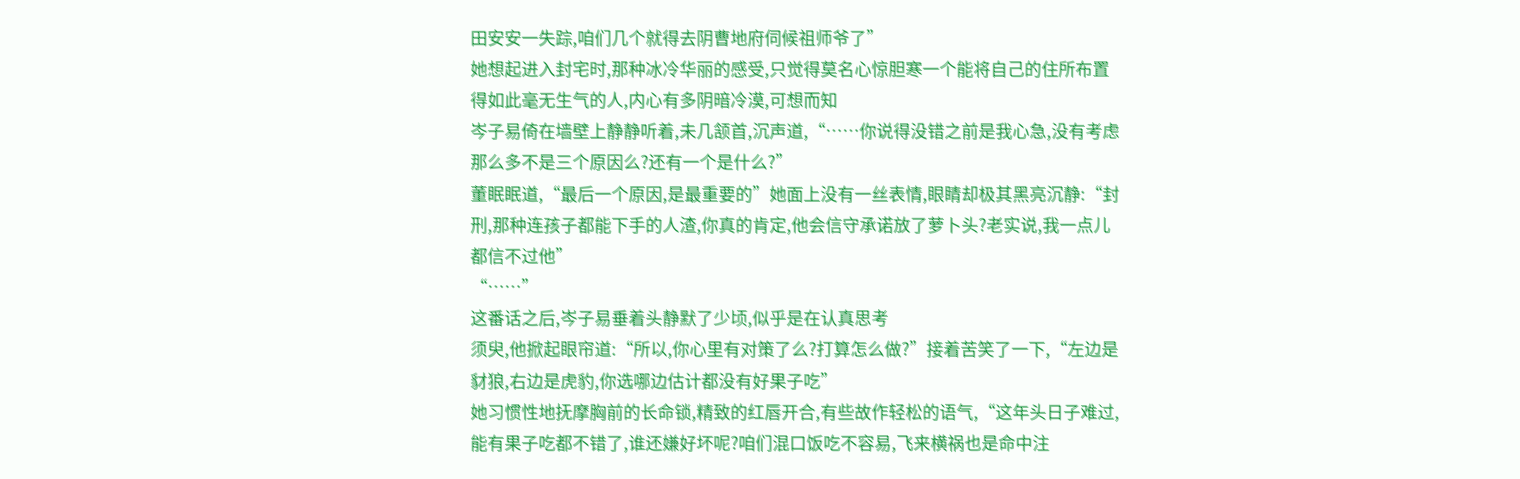田安安一失踪,咱们几个就得去阴曹地府伺候祖师爷了”
她想起进入封宅时,那种冰冷华丽的感受,只觉得莫名心惊胆寒一个能将自己的住所布置得如此毫无生气的人,内心有多阴暗冷漠,可想而知
岑子易倚在墙壁上静静听着,未几颔首,沉声道,“……你说得没错之前是我心急,没有考虑那么多不是三个原因么?还有一个是什么?”
董眠眠道,“最后一个原因,是最重要的”她面上没有一丝表情,眼睛却极其黑亮沉静:“封刑,那种连孩子都能下手的人渣,你真的肯定,他会信守承诺放了萝卜头?老实说,我一点儿都信不过他”
“……”
这番话之后,岑子易垂着头静默了少顷,似乎是在认真思考
须臾,他掀起眼帘道:“所以,你心里有对策了么?打算怎么做?”接着苦笑了一下,“左边是豺狼,右边是虎豹,你选哪边估计都没有好果子吃”
她习惯性地抚摩胸前的长命锁,精致的红唇开合,有些故作轻松的语气,“这年头日子难过,能有果子吃都不错了,谁还嫌好坏呢?咱们混口饭吃不容易,飞来横祸也是命中注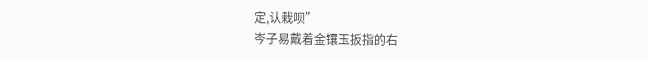定,认栽呗”
岑子易戴着金镶玉扳指的右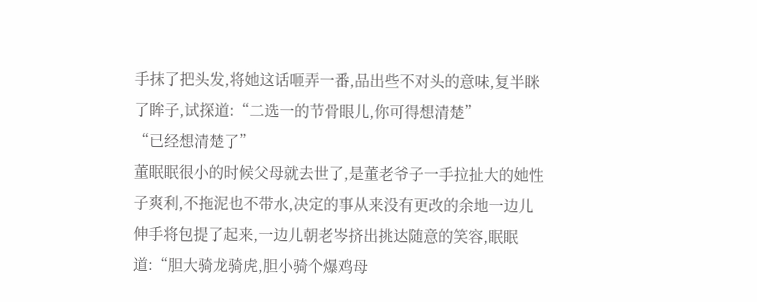手抹了把头发,将她这话咂弄一番,品出些不对头的意味,复半眯了眸子,试探道:“二选一的节骨眼儿,你可得想清楚”
“已经想清楚了”
董眠眠很小的时候父母就去世了,是董老爷子一手拉扯大的她性子爽利,不拖泥也不带水,决定的事从来没有更改的余地一边儿伸手将包提了起来,一边儿朝老岑挤出挑达随意的笑容,眠眠道:“胆大骑龙骑虎,胆小骑个爆鸡母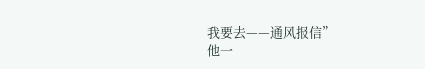我要去——通风报信”
他一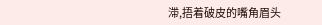滞,捂着破皮的嘴角眉头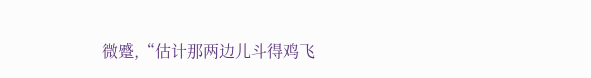微蹙,“估计那两边儿斗得鸡飞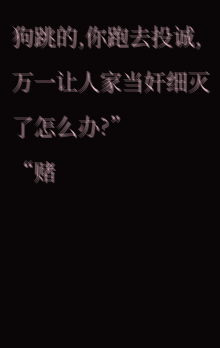狗跳的,你跑去投诚,万一让人家当奸细灭了怎么办?”
“赌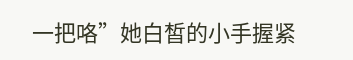一把咯”她白皙的小手握紧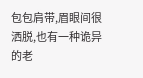包包肩带,眉眼间很洒脱,也有一种诡异的老